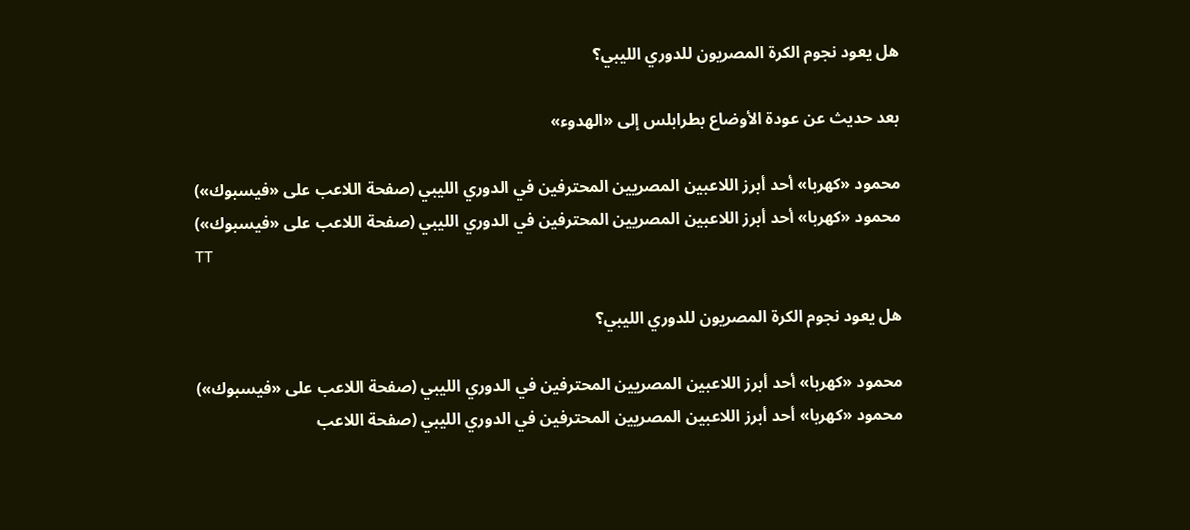هل يعود نجوم الكرة المصريون للدوري الليبي؟

بعد حديث عن عودة الأوضاع بطرابلس إلى «الهدوء»

محمود «كهربا» أحد أبرز اللاعبين المصريين المحترفين في الدوري الليبي (صفحة اللاعب على «فيسبوك»)
محمود «كهربا» أحد أبرز اللاعبين المصريين المحترفين في الدوري الليبي (صفحة اللاعب على «فيسبوك»)
TT

هل يعود نجوم الكرة المصريون للدوري الليبي؟

محمود «كهربا» أحد أبرز اللاعبين المصريين المحترفين في الدوري الليبي (صفحة اللاعب على «فيسبوك»)
محمود «كهربا» أحد أبرز اللاعبين المصريين المحترفين في الدوري الليبي (صفحة اللاعب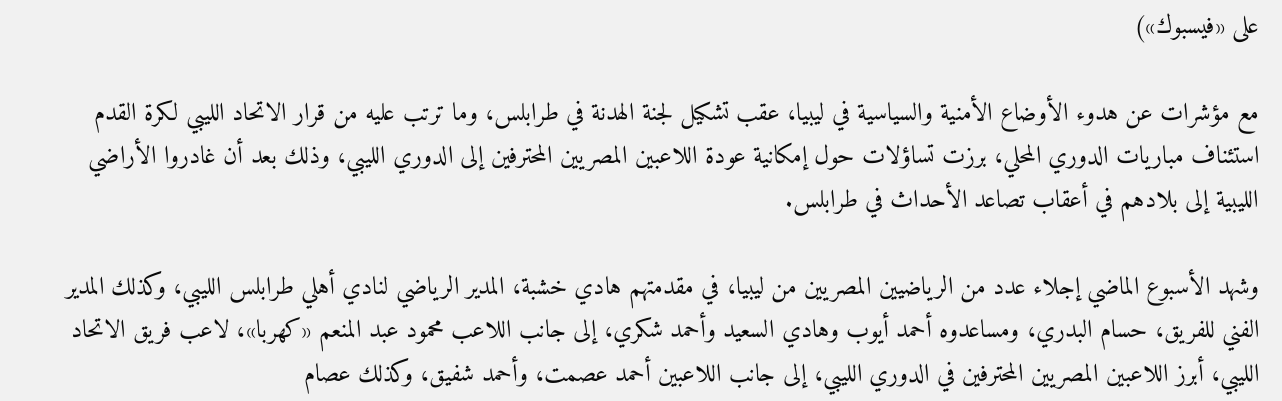على «فيسبوك»)

مع مؤشرات عن هدوء الأوضاع الأمنية والسياسية في ليبيا، عقب تشكيل لجنة الهدنة في طرابلس، وما ترتب عليه من قرار الاتحاد الليبي لكرة القدم استئناف مباريات الدوري المحلي، برزت تساؤلات حول إمكانية عودة اللاعبين المصريين المحترفين إلى الدوري الليبي، وذلك بعد أن غادروا الأراضي الليبية إلى بلادهم في أعقاب تصاعد الأحداث في طرابلس.

وشهد الأسبوع الماضي إجلاء عدد من الرياضيين المصريين من ليبيا، في مقدمتهم هادي خشبة، المدير الرياضي لنادي أهلي طرابلس الليبي، وكذلك المدير الفني للفريق، حسام البدري، ومساعدوه أحمد أيوب وهادي السعيد وأحمد شكري، إلى جانب اللاعب محمود عبد المنعم «كهربا»، لاعب فريق الاتحاد الليبي، أبرز اللاعبين المصريين المحترفين في الدوري الليبي، إلى جانب اللاعبين أحمد عصمت، وأحمد شفيق، وكذلك عصام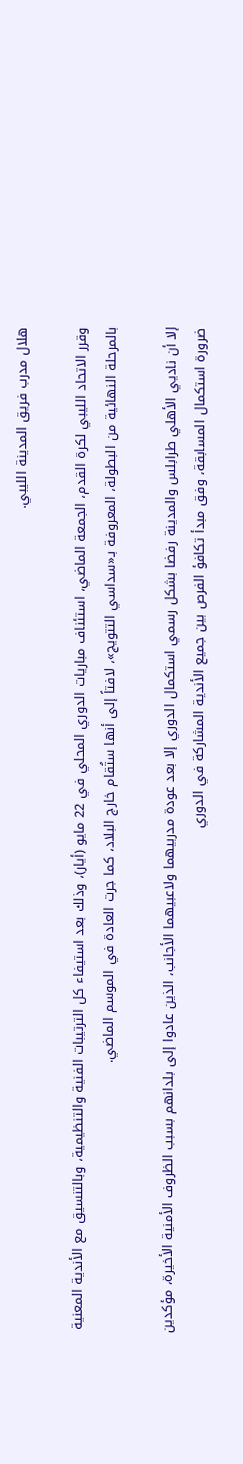هلال مدرب فريق المدينة الليبي.

وقرر الاتحاد الليبي لكرة القدم، الجمعة الماضي، استئناف مباريات الدوري المحلي في 22 مايو (أيار)، وذلك بعد استيفاء كل الترتيبات الفنية والتنظيمية، وبالتنسيق مع الأندية المعنية بالمرحلة النهائية من البطولة، المعروفة بـ«سداسي التتويج»، لافتاً إلى أنها ستُقام خارج البلاد، كما جرت العادة في الموسم الماضي.

إلا أن ناديي الأهلي طرابلس والمدينة رفضا بشكل رسمي استكمال الدوري إلا بعد عودة مدربيهما ولاعبيهما الأجانب، الذين عادوا إلى بلدانهم بسبب الظروف الأمنية الأخيرة، مؤكدين ضرورة استكمال المسابقة، وفق مبدأ تكافؤ الفرص بين جميع الأندية المشاركة في الدوري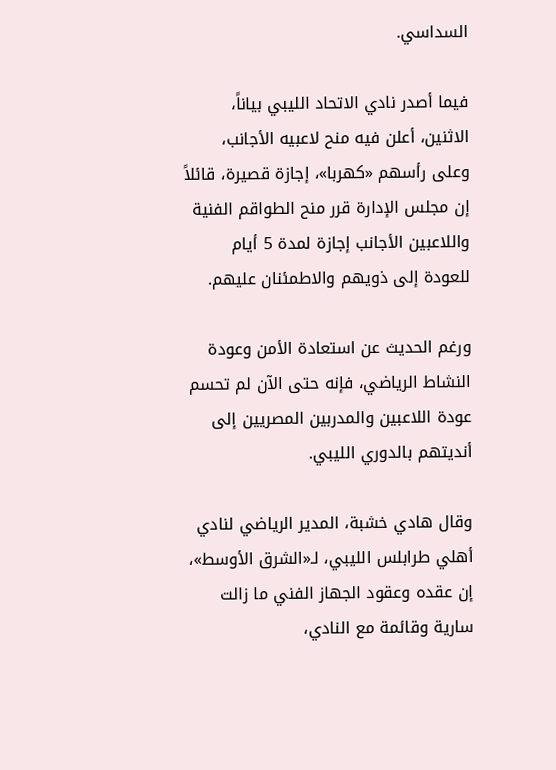السداسي.

فيما أصدر نادي الاتحاد الليبي بياناً، الاثنين، أعلن فيه منح لاعبيه الأجانب، وعلى رأسهم «كهربا»، إجازة قصيرة، قائلاً إن مجلس الإدارة قرر منح الطواقم الفنية واللاعبين الأجانب إجازة لمدة 5 أيام للعودة إلى ذويهم والاطمئنان عليهم.

ورغم الحديث عن استعادة الأمن وعودة النشاط الرياضي، فإنه حتى الآن لم تحسم عودة اللاعبين والمدربين المصريين إلى أنديتهم بالدوري الليبي.

وقال هادي خشبة، المدير الرياضي لنادي أهلي طرابلس الليبي، لـ«الشرق الأوسط»، إن عقده وعقود الجهاز الفني ما زالت سارية وقائمة مع النادي،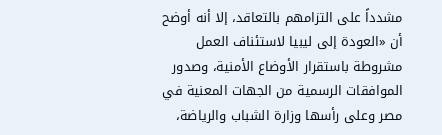مشدداً على التزامهم بالتعاقد، إلا أنه أوضح أن «العودة إلى ليبيا لاستئناف العمل مشروطة باستقرار الأوضاع الأمنية، وصدور الموافقات الرسمية من الجهات المعنية في مصر وعلى رأسها وزارة الشباب والرياضة،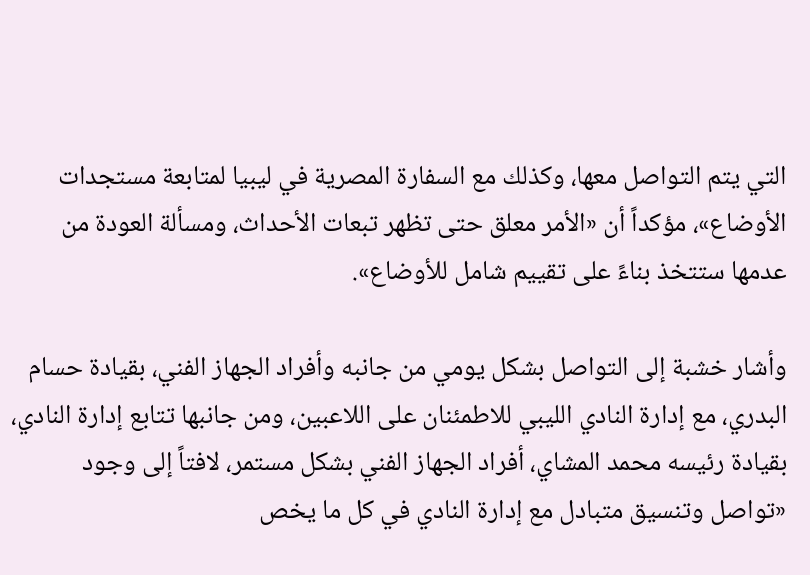التي يتم التواصل معها، وكذلك مع السفارة المصرية في ليبيا لمتابعة مستجدات الأوضاع»، مؤكداً أن «الأمر معلق حتى تظهر تبعات الأحداث، ومسألة العودة من عدمها ستتخذ بناءً على تقييم شامل للأوضاع».

وأشار خشبة إلى التواصل بشكل يومي من جانبه وأفراد الجهاز الفني، بقيادة حسام البدري، مع إدارة النادي الليبي للاطمئنان على اللاعبين، ومن جانبها تتابع إدارة النادي، بقيادة رئيسه محمد المشاي، أفراد الجهاز الفني بشكل مستمر، لافتاً إلى وجود «تواصل وتنسيق متبادل مع إدارة النادي في كل ما يخص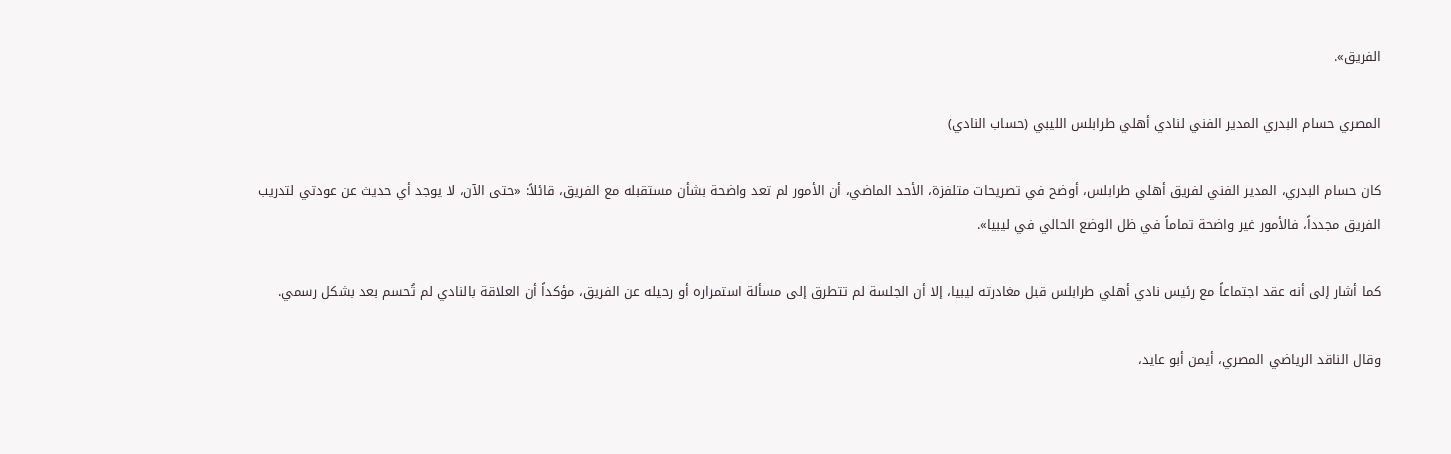الفريق».

المصري حسام البدري المدير الفني لنادي أهلي طرابلس الليبي (حساب النادي)

كان حسام البدري، المدير الفني لفريق أهلي طرابلس، أوضح في تصريحات متلفزة، الأحد الماضي، أن الأمور لم تعد واضحة بشأن مستقبله مع الفريق، قائلاً: «حتى الآن، لا يوجد أي حديث عن عودتي لتدريب الفريق مجدداً، فالأمور غير واضحة تماماً في ظل الوضع الحالي في ليبيا».

كما أشار إلى أنه عقد اجتماعاً مع رئيس نادي أهلي طرابلس قبل مغادرته ليبيا، إلا أن الجلسة لم تتطرق إلى مسألة استمراره أو رحيله عن الفريق، مؤكداً أن العلاقة بالنادي لم تُحسم بعد بشكل رسمي.

وقال الناقد الرياضي المصري، أيمن أبو عايد،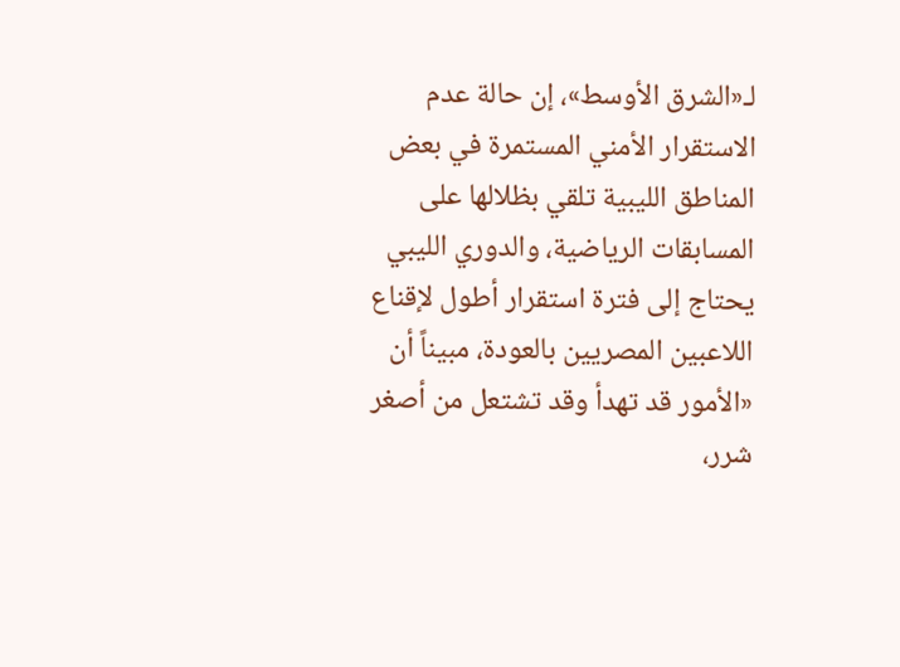لـ«الشرق الأوسط»، إن حالة عدم الاستقرار الأمني المستمرة في بعض المناطق الليبية تلقي بظلالها على المسابقات الرياضية، والدوري الليبي يحتاج إلى فترة استقرار أطول لإقناع اللاعبين المصريين بالعودة، مبيناً أن «الأمور قد تهدأ وقد تشتعل من أصغر شرر،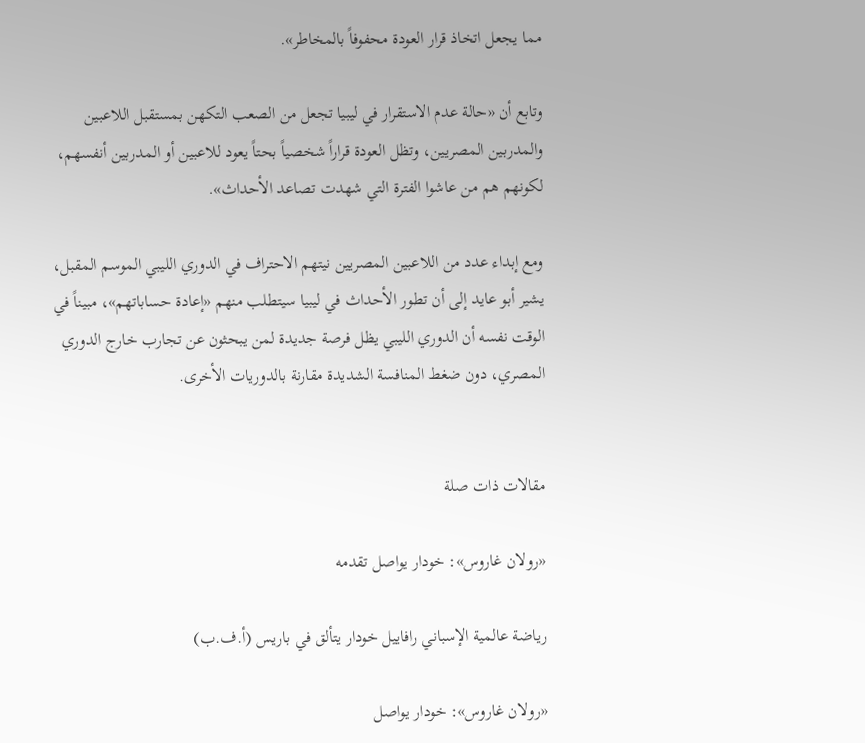مما يجعل اتخاذ قرار العودة محفوفاً بالمخاطر».

وتابع أن «حالة عدم الاستقرار في ليبيا تجعل من الصعب التكهن بمستقبل اللاعبين والمدربين المصريين، وتظل العودة قراراً شخصياً بحتاً يعود للاعبين أو المدربين أنفسهم، لكونهم هم من عاشوا الفترة التي شهدت تصاعد الأحداث».

ومع إبداء عدد من اللاعبين المصريين نيتهم الاحتراف في الدوري الليبي الموسم المقبل، يشير أبو عايد إلى أن تطور الأحداث في ليبيا سيتطلب منهم «إعادة حساباتهم»، مبيناً في الوقت نفسه أن الدوري الليبي يظل فرصة جديدة لمن يبحثون عن تجارب خارج الدوري المصري، دون ضغط المنافسة الشديدة مقارنة بالدوريات الأخرى.


مقالات ذات صلة

«رولان غاروس»: خودار يواصل تقدمه

رياضة عالمية الإسباني رافاييل خودار يتألق في باريس (أ.ف.ب)

«رولان غاروس»: خودار يواصل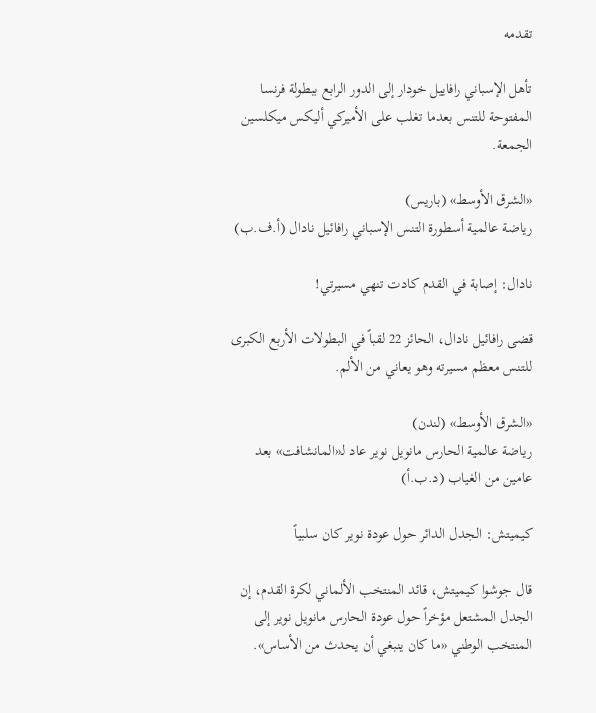تقدمه

تأهل الإسباني رافاييل خودار إلى الدور الرابع ببطولة فرنسا المفتوحة للتنس بعدما تغلب على الأميركي أليكس ميكلسين الجمعة.

«الشرق الأوسط» (باريس)
رياضة عالمية أسطورة التنس الإسباني رافائيل نادال (أ.ف.ب)

نادال: إصابة في القدم كادت تنهي مسيرتي!

قضى رافائيل نادال، الحائز 22 لقباً في البطولات الأربع الكبرى للتنس معظم مسيرته وهو يعاني من الألم.

«الشرق الأوسط» (لندن)
رياضة عالمية الحارس مانويل نوير عاد لـ«المانشافت» بعد عامين من الغياب (د.ب.أ)

كيميتش: الجدل الدائر حول عودة نوير كان سلبياً

قال جوشوا كيميتش، قائد المنتخب الألماني لكرة القدم، إن الجدل المشتعل مؤخراً حول عودة الحارس مانويل نوير إلى المنتخب الوطني «ما كان ينبغي أن يحدث من الأساس».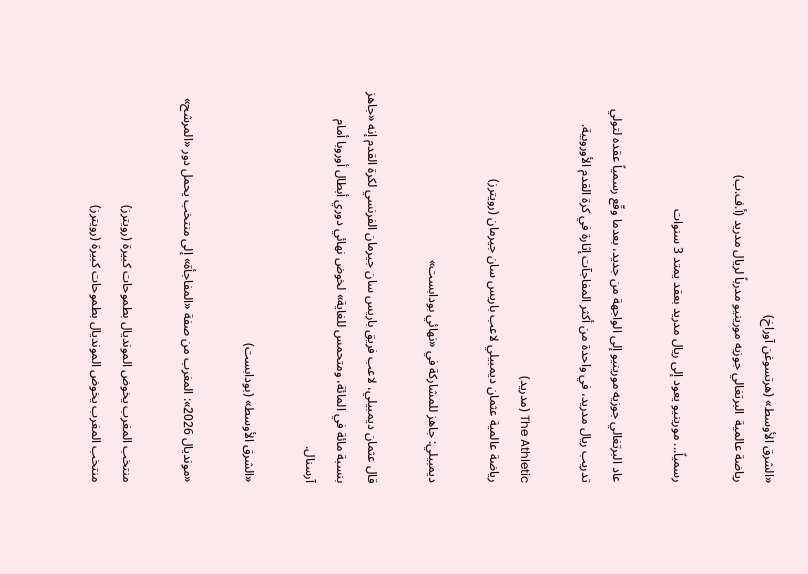«الشرق الأوسط» (هرتسوغن آوراخ)
رياضة عالمية  البرتغالي جوزيه مورينيو مدرباً لريال مدريد (أ.ف.ب)

رسمياً... مورينيو يعود إلى ريال مدريد بعقد يمتد 3 سنوات

عاد البرتغالي جوزيه مورينيو إلى الواجهة من جديد، بعدما وقّع رسمياً عقده لتولي تدريب ريال مدريد، في واحدة من أكثر المفاجآت إثارة في كرة القدم الأوروبية.

The Athletic (مدريد)
رياضة عالمية عثمان ديمبيلي لاعب باريس سان جيرمان (رويترز)

ديمبيلي: جاهز للمشاركة في «نهائي بودابست»

قال عثمان ديمبيلي، لاعب فريق باريس سان جيرمان الفرنسي لكرة القدم إنه «جاهز بنسبة مائة في المائة، ومتحمس للغاية» لخوض نهائي دوري أبطال أوروبا أمام آرسنال.

«الشرق الأوسط» (بودابست)

«مونديال 2026»: المغرب من صفة «المفاجأة» إلى منتخب يحمل دور «المرشح»

منتخب المغرب يخوض المونديال بطموحات كبيرة (رويترز)
منتخب المغرب يخوض المونديال بطموحات كبيرة (رويترز)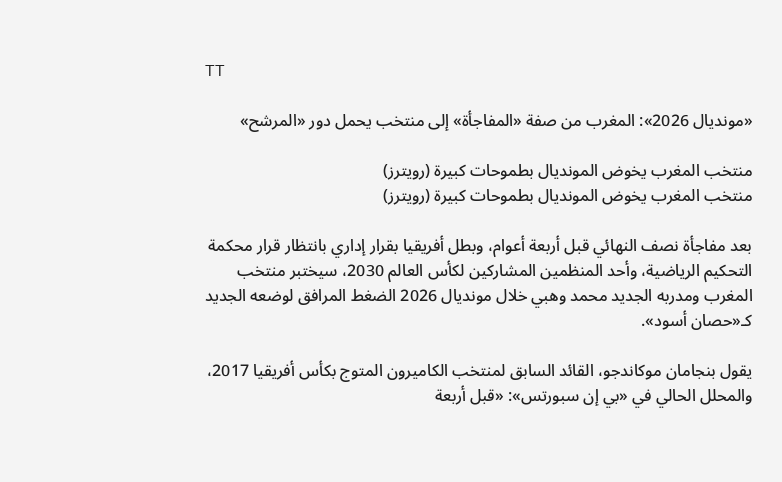TT

«مونديال 2026»: المغرب من صفة «المفاجأة» إلى منتخب يحمل دور «المرشح»

منتخب المغرب يخوض المونديال بطموحات كبيرة (رويترز)
منتخب المغرب يخوض المونديال بطموحات كبيرة (رويترز)

بعد مفاجأة نصف النهائي قبل أربعة أعوام، وبطل أفريقيا بقرار إداري بانتظار قرار محكمة التحكيم الرياضية، وأحد المنظمين المشاركين لكأس العالم 2030، سيختبر منتخب المغرب ومدربه الجديد محمد وهبي خلال مونديال 2026 الضغط المرافق لوضعه الجديد كـ«حصان أسود».

يقول بنجامان موكاندجو، القائد السابق لمنتخب الكاميرون المتوج بكأس أفريقيا 2017، والمحلل الحالي في «بي إن سبورتس»: «قبل أربعة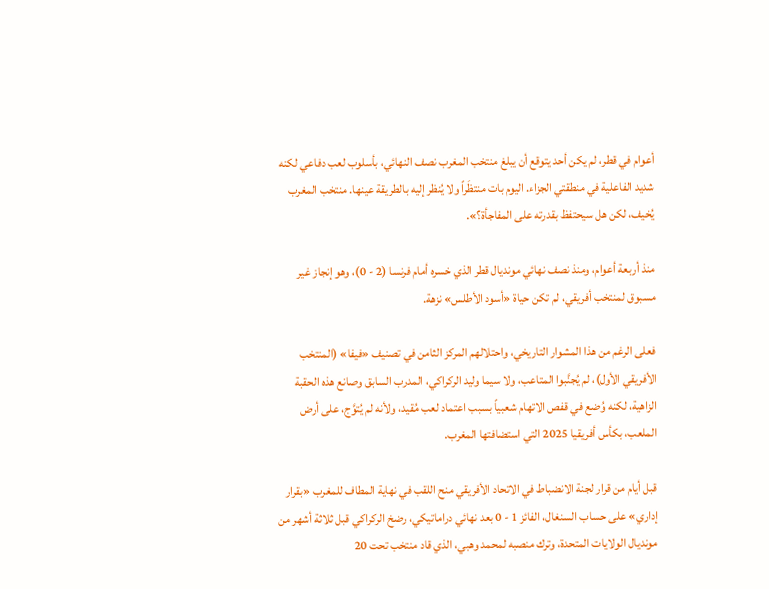أعوام في قطر، لم يكن أحد يتوقع أن يبلغ منتخب المغرب نصف النهائي، بأسلوب لعب دفاعي لكنه شديد الفاعلية في منطقتي الجزاء. اليوم بات منتظَراً ولا يُنظر إليه بالطريقة عينها. منتخب المغرب يُخيف، لكن هل سيحتفظ بقدرته على المفاجأة؟».

منذ أربعة أعوام، ومنذ نصف نهائي مونديال قطر الذي خسره أمام فرنسا (2 - 0)، وهو إنجاز غير مسبوق لمنتخب أفريقي، لم تكن حياة «أسود الأطلس» نزهة.

فعلى الرغم من هذا المشوار التاريخي، واحتلالهم المركز الثامن في تصنيف «فيفا» (المنتخب الأفريقي الأول)، لم يُجنَّبوا المتاعب، ولا سيما وليد الركراكي، المدرب السابق وصانع هذه الحقبة الزاهية، لكنه وُضع في قفص الاتهام شعبياً بسبب اعتماد لعب مُقيد، ولأنه لم يُتوَّج، على أرض الملعب، بكأس أفريقيا 2025 التي استضافتها المغرب.

قبل أيام من قرار لجنة الانضباط في الاتحاد الأفريقي منح اللقب في نهاية المطاف للمغرب «بقرار إداري» على حساب السنغال، الفائز 1 - 0 بعد نهائي دراماتيكي، رضخ الركراكي قبل ثلاثة أشهر من مونديال الولايات المتحدة، وترك منصبه لمحمد وهبي، الذي قاد منتخب تحت 20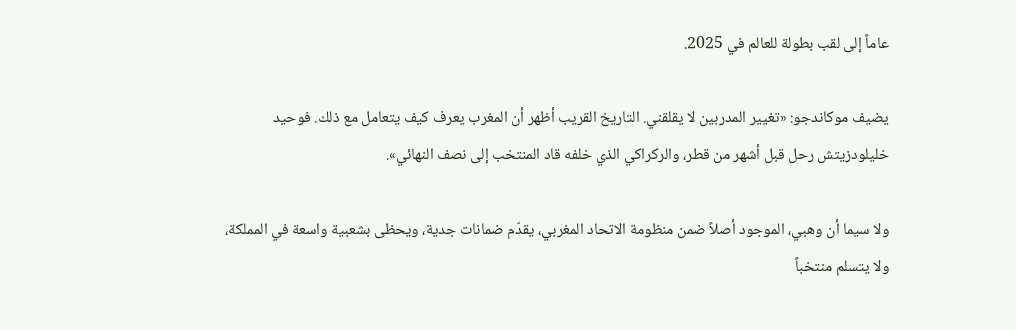عاماً إلى لقب بطولة للعالم في 2025.

يضيف موكاندجو: «تغيير المدربين لا يقلقني. التاريخ القريب أظهر أن المغرب يعرف كيف يتعامل مع ذلك. فوحيد خليلودزيتش رحل قبل أشهر من قطر، والركراكي الذي خلفه قاد المنتخب إلى نصف النهائي».

ولا سيما أن وهبي، الموجود أصلاً ضمن منظومة الاتحاد المغربي، يقدّم ضمانات جدية، ويحظى بشعبية واسعة في المملكة، ولا يتسلم منتخباً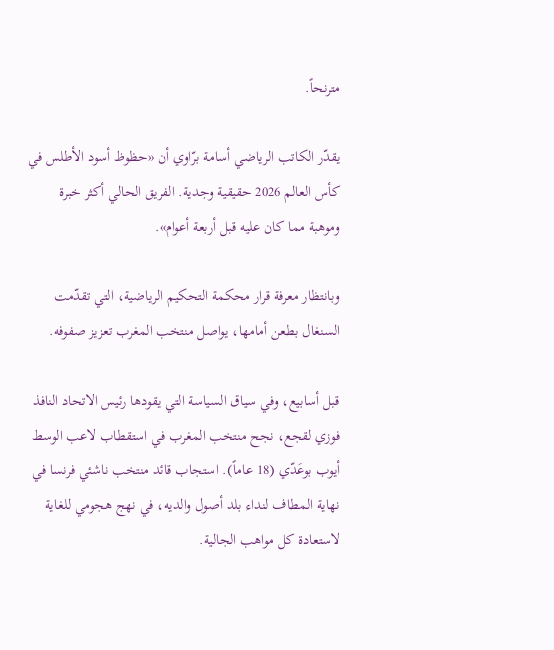مترنحاً.

يقدّر الكاتب الرياضي أسامة برّاوي أن «حظوظ أسود الأطلس في كأس العالم 2026 حقيقية وجدية. الفريق الحالي أكثر خبرة وموهبة مما كان عليه قبل أربعة أعوام».

وبانتظار معرفة قرار محكمة التحكيم الرياضية، التي تقدّمت السنغال بطعن أمامها، يواصل منتخب المغرب تعزيز صفوفه.

قبل أسابيع، وفي سياق السياسة التي يقودها رئيس الاتحاد النافذ فوزي لقجع، نجح منتخب المغرب في استقطاب لاعب الوسط أيوب بوعَدّي (18 عاماً). استجاب قائد منتخب ناشئي فرنسا في نهاية المطاف لنداء بلد أصول والديه، في نهج هجومي للغاية لاستعادة كل مواهب الجالية.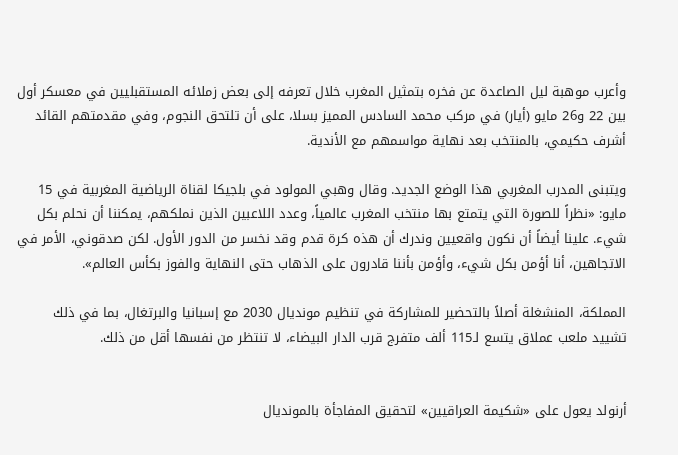وأعرب موهبة ليل الصاعدة عن فخره بتمثيل المغرب خلال تعرفه إلى بعض زملائه المستقبليين في معسكر أول بين 22 و26 مايو (أيار) في مركب محمد السادس المميز بسلا، على أن تلتحق النجوم، وفي مقدمتهم القائد أشرف حكيمي، بالمنتخب بعد نهاية مواسمهم مع الأندية.

ويتبنى المدرب المغربي هذا الوضع الجديد. وقال وهبي المولود في بلجيكا لقناة الرياضية المغربية في 15 مايو: «نظراً للصورة التي يتمتع بها منتخب المغرب عالمياً، وعدد اللاعبين الذين نملكهم، يمكننا أن نحلم بكل شيء. علينا أيضاً أن نكون واقعيين وندرك أن هذه كرة قدم وقد نخسر من الدور الأول. لكن صدقوني، الأمر في الاتجاهين، أنا أؤمن بكل شيء، وأؤمن بأننا قادرون على الذهاب حتى النهاية والفوز بكأس العالم».

المملكة، المنشغلة أصلاً بالتحضير للمشاركة في تنظيم مونديال 2030 مع إسبانيا والبرتغال، بما في ذلك تشييد ملعب عملاق يتسع لـ115 ألف متفرج قرب الدار البيضاء، لا تنتظر من نفسها أقل من ذلك.


أرنولد يعول على «شكيمة العراقيين» لتحقيق المفاجأة بالمونديال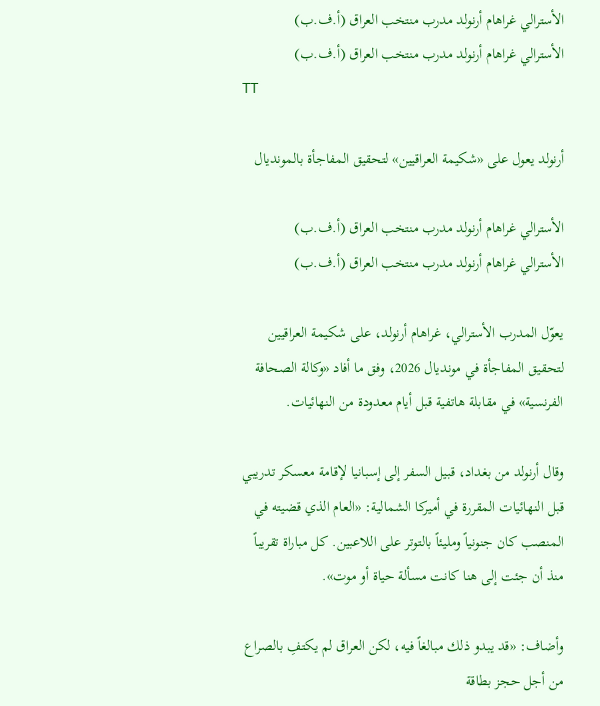الأسترالي غراهام أرنولد مدرب منتخب العراق (أ.ف.ب)
الأسترالي غراهام أرنولد مدرب منتخب العراق (أ.ف.ب)
TT

أرنولد يعول على «شكيمة العراقيين» لتحقيق المفاجأة بالمونديال

الأسترالي غراهام أرنولد مدرب منتخب العراق (أ.ف.ب)
الأسترالي غراهام أرنولد مدرب منتخب العراق (أ.ف.ب)

يعوّل المدرب الأسترالي، غراهام أرنولد، على شكيمة العراقيين لتحقيق المفاجأة في مونديال 2026، وفق ما أفاد «وكالة الصحافة الفرنسية» في مقابلة هاتفية قبل أيام معدودة من النهائيات.

وقال أرنولد من بغداد، قبيل السفر إلى إسبانيا لإقامة معسكر تدريبي قبل النهائيات المقررة في أميركا الشمالية: «العام الذي قضيته في المنصب كان جنونياً ومليئاً بالتوتر على اللاعبين. كل مباراة تقريباً منذ أن جئت إلى هنا كانت مسألة حياة أو موت».

وأضاف: «قد يبدو ذلك مبالغاً فيه، لكن العراق لم يكتفِ بالصراع من أجل حجز بطاقة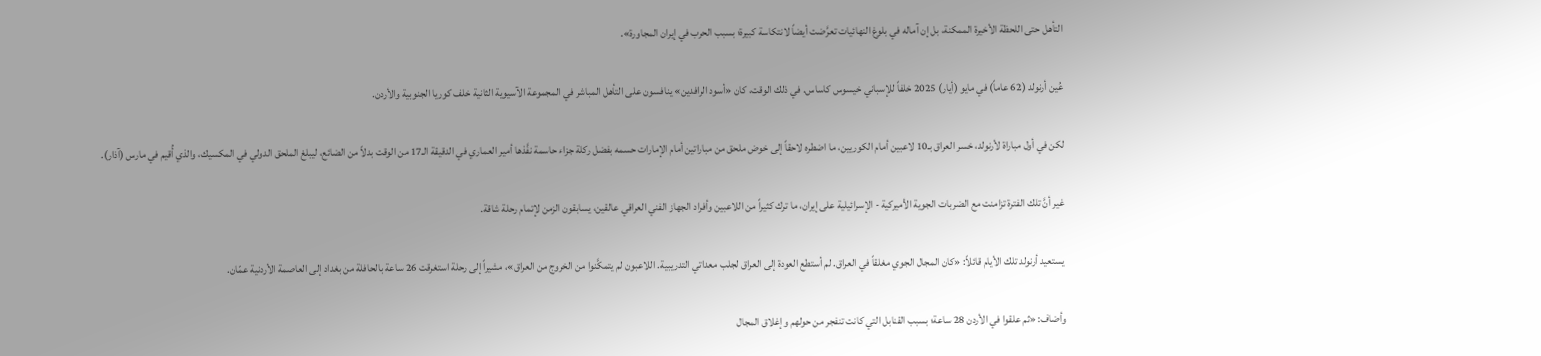التأهل حتى اللحظة الأخيرة الممكنة، بل إن آماله في بلوغ النهائيات تعرَّضت أيضاً لانتكاسة كبيرة؛ بسبب الحرب في إيران المجاورة».

عُين أرنولد (62 عاماً) في مايو (أيار) 2025 خلفاً للإسباني خيسوس كاساس. في ذلك الوقت، كان «أسود الرافدين» ينافسون على التأهل المباشر في المجموعة الآسيوية الثانية خلف كوريا الجنوبية والأردن.

لكن في أول مباراة لأرنولد، خسر العراق بـ10 لاعبين أمام الكوريين، ما اضطره لاحقاً إلى خوض ملحق من مباراتين أمام الإمارات حسمه بفضل ركلة جزاء حاسمة نفَّذها أمير العماري في الدقيقة الـ17 من الوقت بدلاً من الضائع، ليبلغ الملحق الدولي في المكسيك، والذي أُقيم في مارس (آذار).

غير أنَّ تلك الفترة تزامنت مع الضربات الجوية الأميركية - الإسرائيلية على إيران، ما ترك كثيراً من اللاعبين وأفراد الجهاز الفني العراقي عالقين، يسابقون الزمن لإتمام رحلة شاقة.

يستعيد أرنولد تلك الأيام قائلاً: «كان المجال الجوي مغلقاً في العراق. لم أستطع العودة إلى العراق لجلب معداتي التدريبية. اللاعبون لم يتمكَّنوا من الخروج من العراق»، مشيراً إلى رحلة استغرقت 26 ساعة بالحافلة من بغداد إلى العاصمة الأردنية عمّان.

وأضاف: «ثم علقوا في الأردن 28 ساعة؛ بسبب القنابل التي كانت تنفجر من حولهم وإغلاق المجال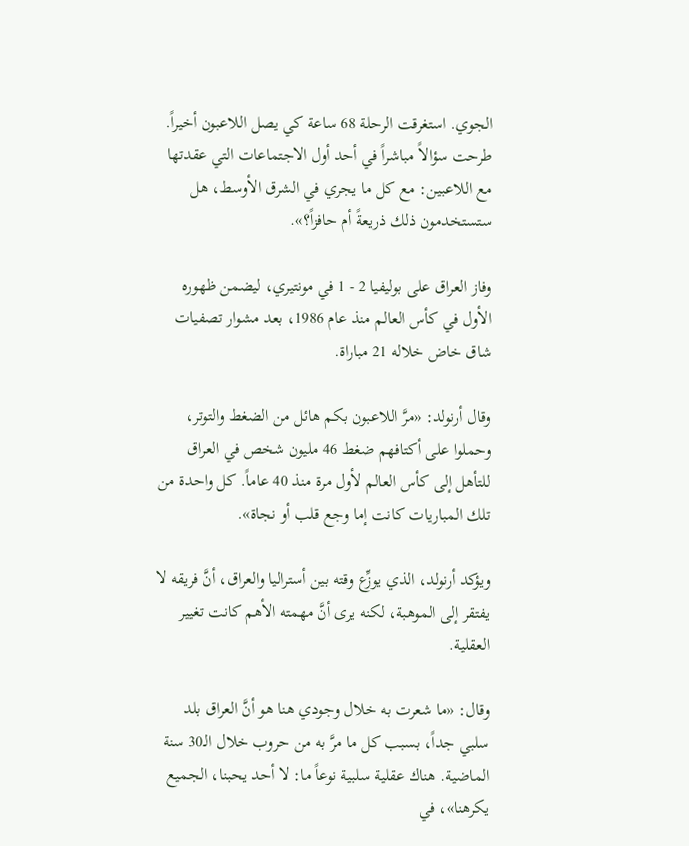الجوي. استغرقت الرحلة 68 ساعة كي يصل اللاعبون أخيراً. طرحت سؤالاً مباشراً في أحد أول الاجتماعات التي عقدتها مع اللاعبين: مع كل ما يجري في الشرق الأوسط، هل ستستخدمون ذلك ذريعةً أم حافزاً؟».

وفاز العراق على بوليفيا 2 - 1 في مونتيري، ليضمن ظهوره الأول في كأس العالم منذ عام 1986، بعد مشوار تصفيات شاق خاض خلاله 21 مباراة.

وقال أرنولد: «مرَّ اللاعبون بكم هائل من الضغط والتوتر، وحملوا على أكتافهم ضغط 46 مليون شخص في العراق للتأهل إلى كأس العالم لأول مرة منذ 40 عاماً. كل واحدة من تلك المباريات كانت إما وجع قلب أو نجاة».

ويؤكد أرنولد، الذي يوزِّع وقته بين أستراليا والعراق، أنَّ فريقه لا يفتقر إلى الموهبة، لكنه يرى أنَّ مهمته الأهم كانت تغيير العقلية.

وقال: «ما شعرت به خلال وجودي هنا هو أنَّ العراق بلد سلبي جداً، بسبب كل ما مرَّ به من حروب خلال الـ30 سنة الماضية. هناك عقلية سلبية نوعاً ما: لا أحد يحبنا، الجميع يكرهنا»، في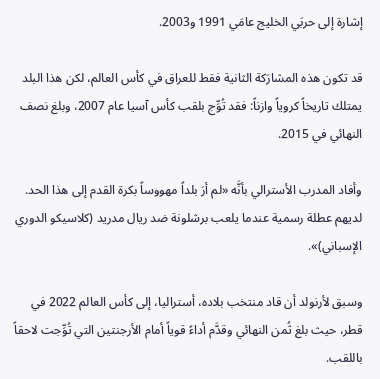إشارة إلى حربَي الخليج عامَي 1991 و2003.

قد تكون هذه المشارَكة الثانية فقط للعراق في كأس العالم، لكن هذا البلد يمتلك تاريخاً كروياً وازناً: فقد تُوِّج بلقب كأس آسيا عام 2007، وبلغ نصف النهائي في 2015.

وأفاد المدرب الأسترالي بأنَّه «لم أرَ بلداً مهووساً بكرة القدم إلى هذا الحد. لديهم عطلة رسمية عندما يلعب برشلونة ضد ريال مدريد (كلاسيكو الدوري الإسباني)».

وسبق لأرنولد أن قاد منتخب بلاده، أستراليا، إلى كأس العالم 2022 في قطر، حيث بلغ ثُمن النهائي وقدَّم أداءً قوياً أمام الأرجنتين التي تُوِّجت لاحقاً باللقب.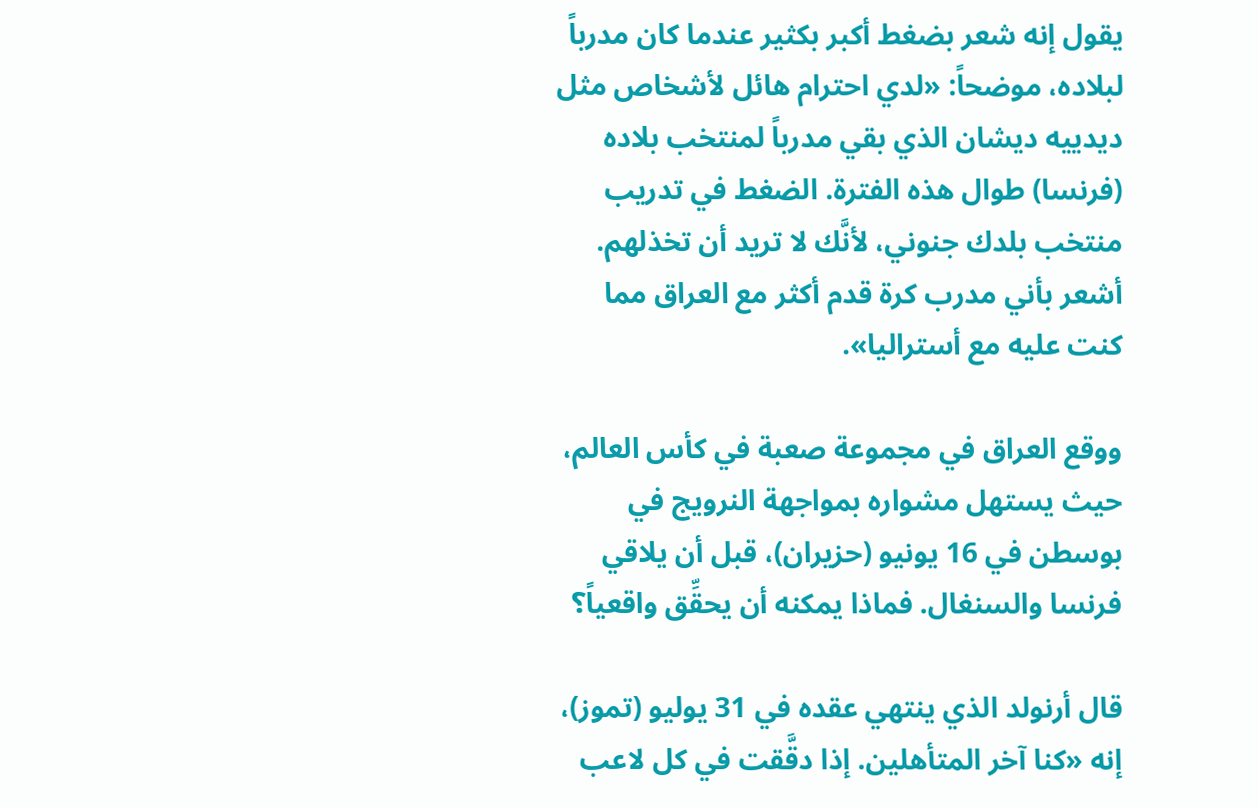يقول إنه شعر بضغط أكبر بكثير عندما كان مدرباً لبلاده، موضحاً: «لدي احترام هائل لأشخاص مثل ديدييه ديشان الذي بقي مدرباً لمنتخب بلاده (فرنسا) طوال هذه الفترة. الضغط في تدريب منتخب بلدك جنوني، لأنَّك لا تريد أن تخذلهم. أشعر بأني مدرب كرة قدم أكثر مع العراق مما كنت عليه مع أستراليا».

ووقع العراق في مجموعة صعبة في كأس العالم، حيث يستهل مشواره بمواجهة النرويج في بوسطن في 16 يونيو (حزيران)، قبل أن يلاقي فرنسا والسنغال. فماذا يمكنه أن يحقِّق واقعياً؟

قال أرنولد الذي ينتهي عقده في 31 يوليو (تموز)، إنه «كنا آخر المتأهلين. إذا دقَّقت في كل لاعب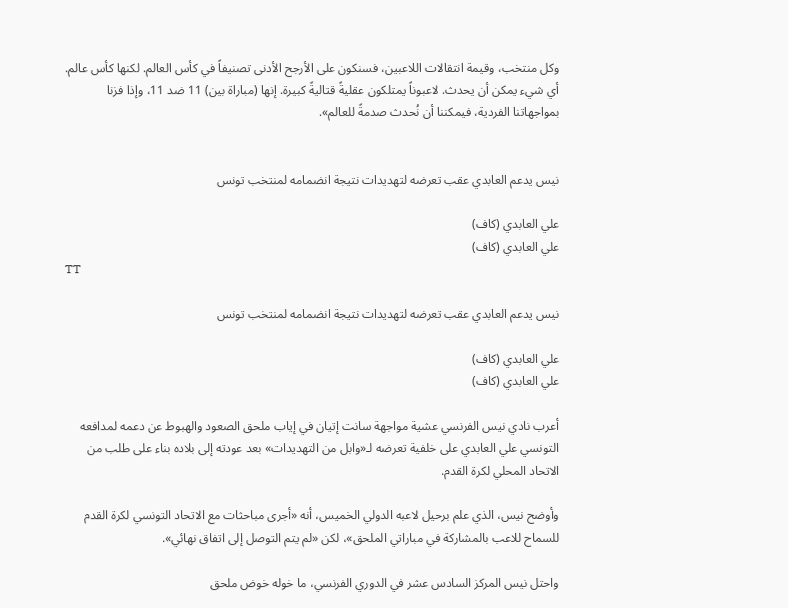وكل منتخب، وقيمة انتقالات اللاعبين، فسنكون على الأرجح الأدنى تصنيفاً في كأس العالم. لكنها كأس عالم. أي شيء يمكن أن يحدث. لاعبوناً يمتلكون عقليةً قتاليةً كبيرة. إنها (مباراة بين) 11 ضد 11، وإذا فزنا بمواجهاتنا الفردية، فيمكننا أن نُحدث صدمةً للعالم».


نيس يدعم العابدي عقب تعرضه لتهديدات نتيجة انضمامه لمنتخب تونس

علي العابدي (كاف)
علي العابدي (كاف)
TT

نيس يدعم العابدي عقب تعرضه لتهديدات نتيجة انضمامه لمنتخب تونس

علي العابدي (كاف)
علي العابدي (كاف)

أعرب نادي نيس الفرنسي عشية مواجهة سانت إتيان في إياب ملحق الصعود والهبوط عن دعمه لمدافعه التونسي علي العابدي على خلفية تعرضه لـ«وابل من التهديدات» بعد عودته إلى بلاده بناء على طلب من الاتحاد المحلي لكرة القدم.

وأوضح نيس، الذي علم برحيل لاعبه الدولي الخميس، أنه «أجرى مباحثات مع الاتحاد التونسي لكرة القدم للسماح للاعب بالمشاركة في مباراتي الملحق»، لكن «لم يتم التوصل إلى اتفاق نهائي».

واحتل نيس المركز السادس عشر في الدوري الفرنسي، ما خوله خوض ملحق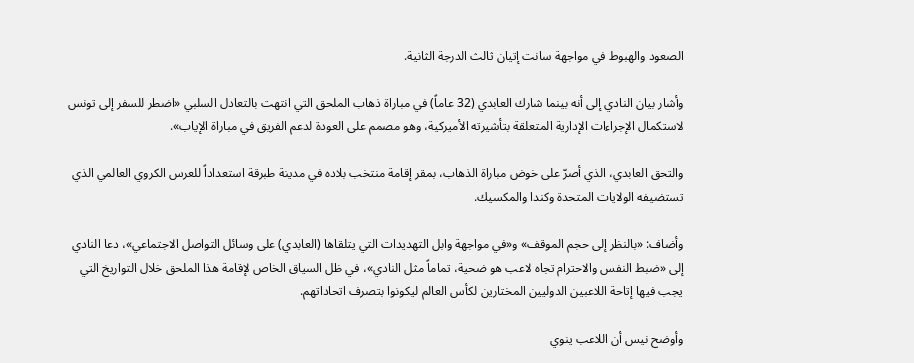الصعود والهبوط في مواجهة سانت إتيان ثالث الدرجة الثانية.

وأشار بيان النادي إلى أنه بينما شارك العابدي (32 عاماً) في مباراة ذهاب الملحق التي انتهت بالتعادل السلبي «اضطر للسفر إلى تونس لاستكمال الإجراءات الإدارية المتعلقة بتأشيرته الأميركية، وهو مصمم على العودة لدعم الفريق في مباراة الإياب».

والتحق العابدي، الذي أصرّ على خوض مباراة الذهاب، بمقر إقامة منتخب بلاده في مدينة طبرقة استعداداً للعرس الكروي العالمي الذي تستضيفه الولايات المتحدة وكندا والمكسيك.

وأضاف: «بالنظر إلى حجم الموقف» و«في مواجهة وابل التهديدات التي يتلقاها (العابدي) على وسائل التواصل الاجتماعي»، دعا النادي إلى «ضبط النفس والاحترام تجاه لاعب هو ضحية، تماماً مثل النادي»، في ظل السياق الخاص لإقامة هذا الملحق خلال التواريخ التي يجب فيها إتاحة اللاعبين الدوليين المختارين لكأس العالم ليكونوا بتصرف اتحاداتهم.

وأوضح نيس أن اللاعب ينوي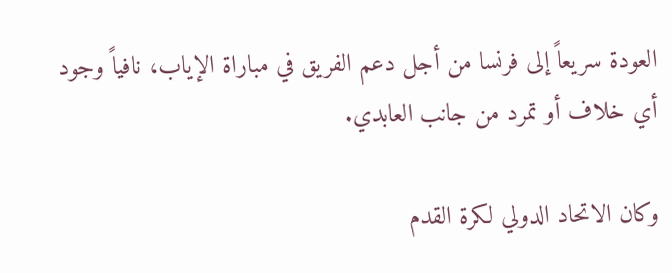العودة سريعاً إلى فرنسا من أجل دعم الفريق في مباراة الإياب، نافياً وجود أي خلاف أو تمرد من جانب العابدي.

وكان الاتحاد الدولي لكرة القدم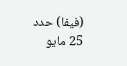(فيفا) حدد 25 مايو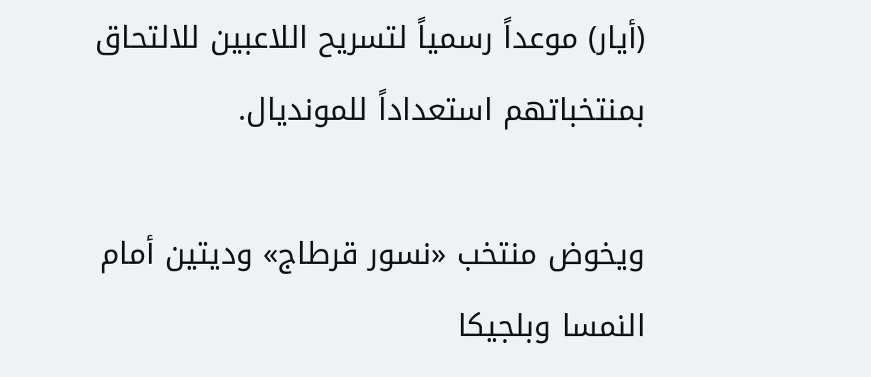(أيار) موعداً رسمياً لتسريح اللاعبين للالتحاق بمنتخباتهم استعداداً للمونديال.

ويخوض منتخب «نسور قرطاج» وديتين أمام النمسا وبلجيكا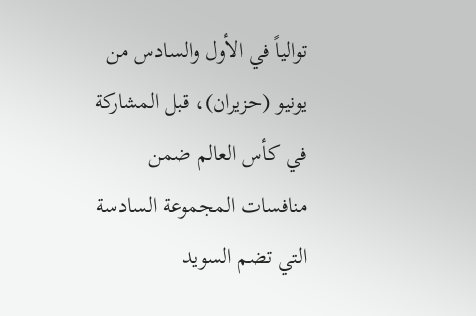توالياً في الأول والسادس من يونيو (حزيران)، قبل المشاركة في كأس العالم ضمن منافسات المجموعة السادسة التي تضم السويد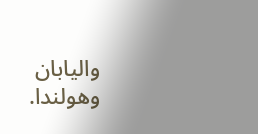واليابان وهولندا.